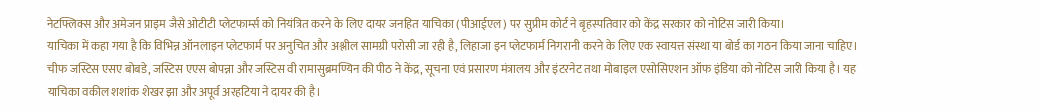नेटफ्लिक्स और अमेजन प्राइम जैसे ओटीटी प्लेटफार्म्स को नियंत्रित करने के लिए दायर जनहित याचिका (पीआईएल) पर सुप्रीम कोर्ट ने बृहस्पतिवार को केंद्र सरकार को नोटिस जारी किया।
याचिका में कहा गया है कि विभिन्न ऑनलाइन प्लेटफार्म पर अनुचित और अश्लील सामग्री परोसी जा रही है, लिहाजा इन प्लेटफार्म निगरानी करने के लिए एक स्वायत्त संस्था या बोर्ड का गठन किया जाना चाहिए।
चीफ जस्टिस एसए बोबडे, जस्टिस एएस बोपन्ना और जस्टिस वी रामासुब्रमण्यिन की पीठ ने केंद्र, सूचना एवं प्रसारण मंत्रालय और इंटरनेट तथा मोबाइल एसोसिएशन ऑफ इंडिया को नोटिस जारी किया है। यह याचिका वकील शशांक शेखर झा और अपूर्व अरहटिया ने दायर की है।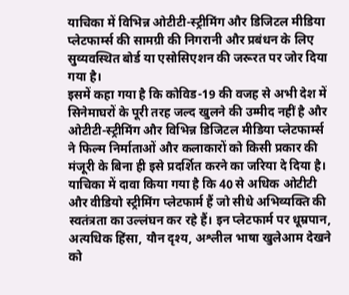याचिका में विभिन्न ओटीटी-स्ट्रीमिंग और डिजिटल मीडिया प्लेटफार्म्स की सामग्री की निगरानी और प्रबंधन के लिए सुव्यवस्थित बोर्ड या एसोसिएशन की जरूरत पर जोर दिया गया है।
इसमें कहा गया है कि कोविड-19 की वजह से अभी देश में सिनेमाघरों के पूरी तरह जल्द खुलने की उम्मीद नहीं है और ओटीटी-स्ट्रीमिंग और विभिन्न डिजिटल मीडिया प्लेटफार्म्स ने फिल्म निर्माताओं और कलाकारों को किसी प्रकार की मंजूरी के बिना ही इसे प्रदर्शित करने का जरिया दे दिया है।
याचिका में दावा किया गया है कि 40 से अधिक ओटीटी और वीडियो स्ट्रीमिंग प्लेटफार्म हैं जो सीधे अभिव्यक्ति की स्वतंत्रता का उल्लंघन कर रहे हैं। इन प्लेटफार्म पर धूम्रपान, अत्यधिक हिंसा, यौन दृश्य, अश्लील भाषा खुलेआम देखने को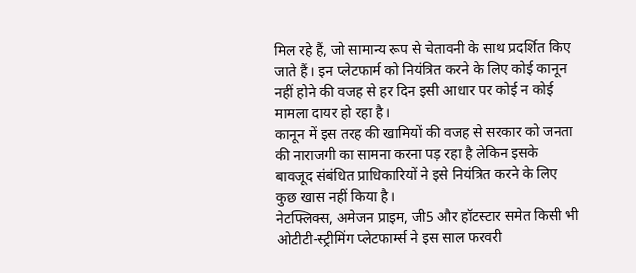मिल रहे हैं, जो सामान्य रूप से चेतावनी के साथ प्रदर्शित किए जाते हैं। इन प्लेटफार्म को नियंत्रित करने के लिए कोई कानून नहीं होने की वजह से हर दिन इसी आधार पर कोई न कोई मामला दायर हो रहा है।
कानून में इस तरह की खामियों की वजह से सरकार को जनता की नाराजगी का सामना करना पड़ रहा है लेकिन इसके बावजूद संबंधित प्राधिकारियों ने इसे नियंत्रित करने के लिए कुछ खास नहीं किया है।
नेटफ्लिक्स, अमेजन प्राइम, जी5 और हॉटस्टार समेत किसी भी ओटीटी-स्ट्रीमिंग प्लेटफार्म्स ने इस साल फरवरी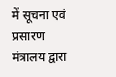में सूचना एवं प्रसारण मंत्रालय द्वारा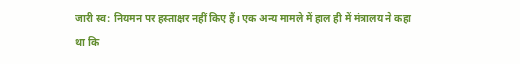जारी स्व: नियमन पर हस्ताक्षर नहीं किए हैं। एक अन्य मामले में हाल ही में मंत्रालय ने कहा था कि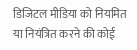डिजिटल मीडिया को नियमित या नियंत्रित करने की कोई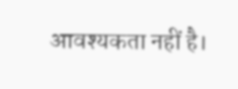आवश्यकता नहीं है।